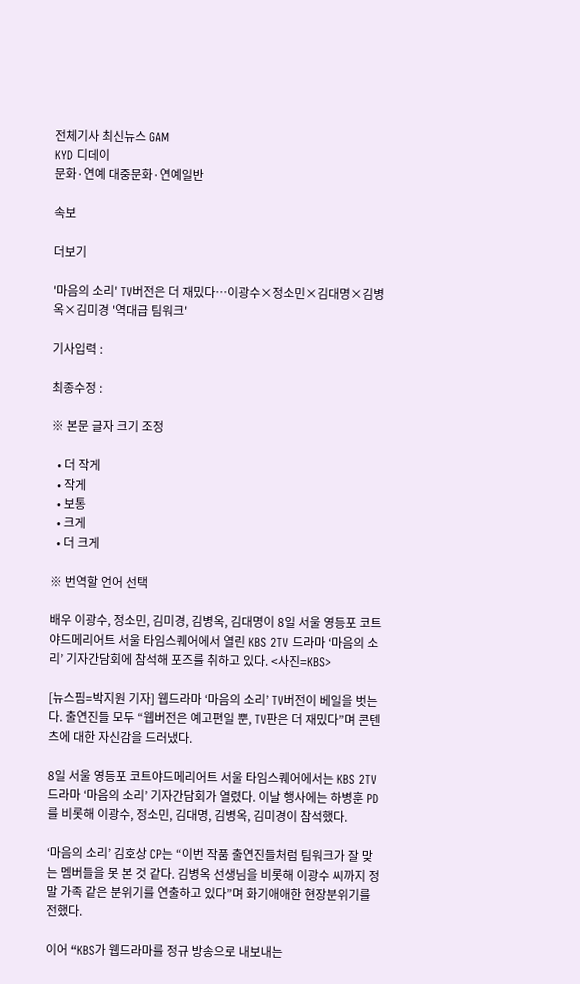전체기사 최신뉴스 GAM
KYD 디데이
문화·연예 대중문화·연예일반

속보

더보기

'마음의 소리' TV버전은 더 재밌다…이광수×정소민×김대명×김병옥×김미경 '역대급 팀워크'

기사입력 :

최종수정 :

※ 본문 글자 크기 조정

  • 더 작게
  • 작게
  • 보통
  • 크게
  • 더 크게

※ 번역할 언어 선택

배우 이광수, 정소민, 김미경, 김병옥, 김대명이 8일 서울 영등포 코트야드메리어트 서울 타임스퀘어에서 열린 KBS 2TV 드라마 ‘마음의 소리’ 기자간담회에 참석해 포즈를 취하고 있다. <사진=KBS>

[뉴스핌=박지원 기자] 웹드라마 ‘마음의 소리’ TV버전이 베일을 벗는다. 출연진들 모두 “웹버전은 예고편일 뿐, TV판은 더 재밌다”며 콘텐츠에 대한 자신감을 드러냈다.

8일 서울 영등포 코트야드메리어트 서울 타임스퀘어에서는 KBS 2TV 드라마 ‘마음의 소리’ 기자간담회가 열렸다. 이날 행사에는 하병훈 PD를 비롯해 이광수, 정소민, 김대명, 김병옥, 김미경이 참석했다.

‘마음의 소리’ 김호상 CP는 “이번 작품 출연진들처럼 팀워크가 잘 맞는 멤버들을 못 본 것 같다. 김병옥 선생님을 비롯해 이광수 씨까지 정말 가족 같은 분위기를 연출하고 있다”며 화기애애한 현장분위기를 전했다.

이어 “KBS가 웹드라마를 정규 방송으로 내보내는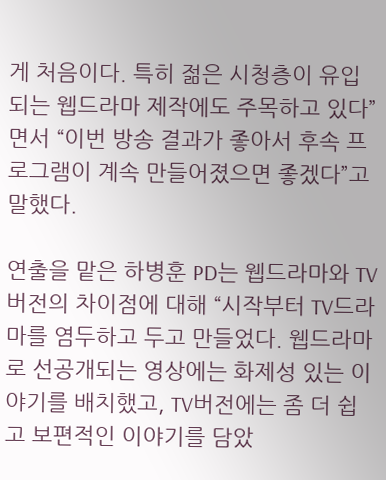게 처음이다. 특히 젊은 시청층이 유입되는 웹드라마 제작에도 주목하고 있다”면서 “이번 방송 결과가 좋아서 후속 프로그램이 계속 만들어졌으면 좋겠다”고 말했다.

연출을 맡은 하병훈 PD는 웹드라마와 TV버전의 차이점에 대해 “시작부터 TV드라마를 염두하고 두고 만들었다. 웹드라마로 선공개되는 영상에는 화제성 있는 이야기를 배치했고, TV버전에는 좀 더 쉽고 보편적인 이야기를 담았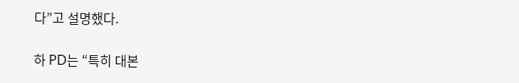다”고 설명했다.

하 PD는 “특히 대본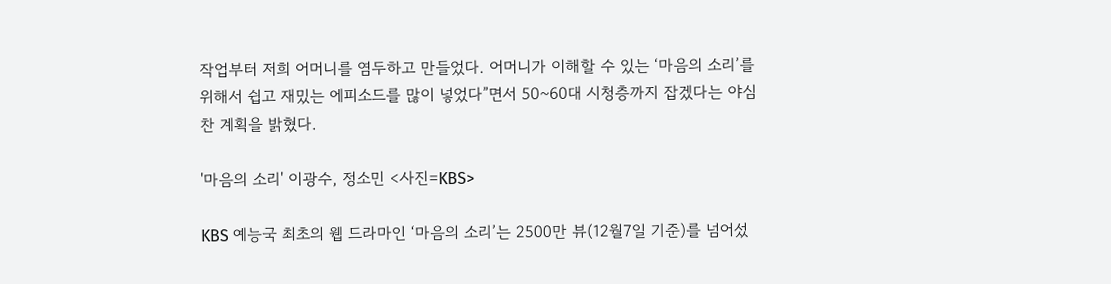작업부터 저희 어머니를 염두하고 만들었다. 어머니가 이해할 수 있는 ‘마음의 소리’를 위해서 쉽고 재밌는 에피소드를 많이 넣었다”면서 50~60대 시청층까지 잡겠다는 야심찬 계획을 밝혔다.

'마음의 소리' 이광수, 정소민 <사진=KBS>

KBS 예능국 최초의 웹 드라마인 ‘마음의 소리’는 2500만 뷰(12월7일 기준)를 넘어섰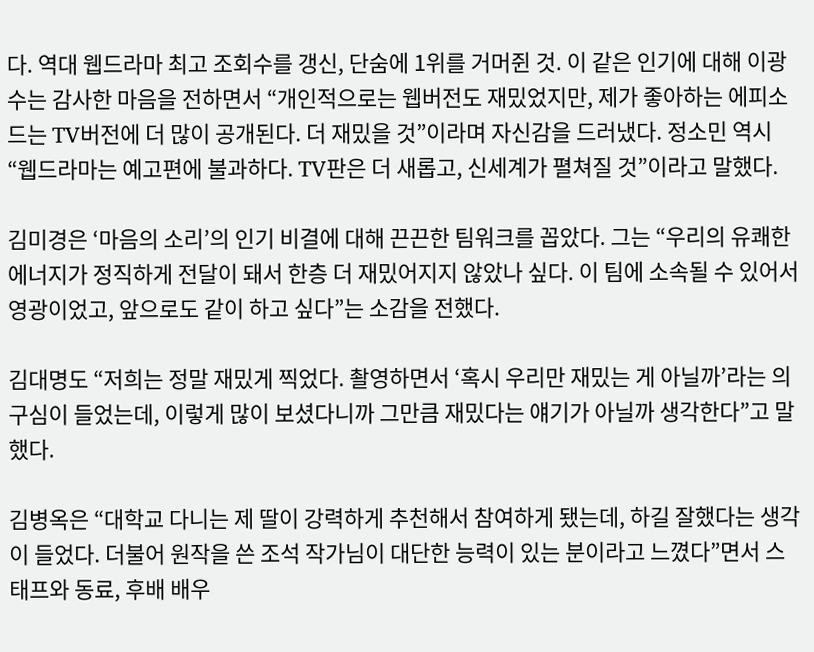다. 역대 웹드라마 최고 조회수를 갱신, 단숨에 1위를 거머쥔 것. 이 같은 인기에 대해 이광수는 감사한 마음을 전하면서 “개인적으로는 웹버전도 재밌었지만, 제가 좋아하는 에피소드는 TV버전에 더 많이 공개된다. 더 재밌을 것”이라며 자신감을 드러냈다. 정소민 역시 “웹드라마는 예고편에 불과하다. TV판은 더 새롭고, 신세계가 펼쳐질 것”이라고 말했다.

김미경은 ‘마음의 소리’의 인기 비결에 대해 끈끈한 팀워크를 꼽았다. 그는 “우리의 유쾌한 에너지가 정직하게 전달이 돼서 한층 더 재밌어지지 않았나 싶다. 이 팀에 소속될 수 있어서 영광이었고, 앞으로도 같이 하고 싶다”는 소감을 전했다.

김대명도 “저희는 정말 재밌게 찍었다. 촬영하면서 ‘혹시 우리만 재밌는 게 아닐까’라는 의구심이 들었는데, 이렇게 많이 보셨다니까 그만큼 재밌다는 얘기가 아닐까 생각한다”고 말했다.

김병옥은 “대학교 다니는 제 딸이 강력하게 추천해서 참여하게 됐는데, 하길 잘했다는 생각이 들었다. 더불어 원작을 쓴 조석 작가님이 대단한 능력이 있는 분이라고 느꼈다”면서 스태프와 동료, 후배 배우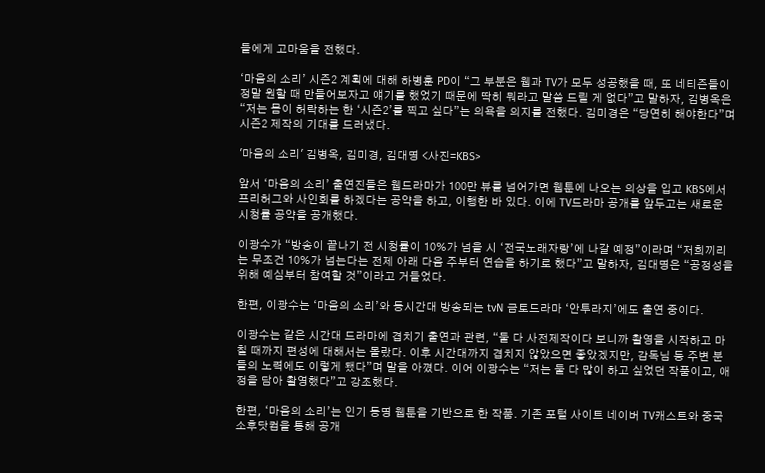들에게 고마움을 전했다.

‘마음의 소리’ 시즌2 계획에 대해 하병훈 PD이 “그 부분은 웹과 TV가 모두 성공했을 때, 또 네티즌들이 정말 원할 때 만들어보자고 얘기를 했었기 때문에 딱히 뭐라고 말씀 드릴 게 없다”고 말하자, 김병옥은 “저는 몸이 허락하는 한 ‘시즌2’를 찍고 싶다”는 의욕을 의지를 전했다. 김미경은 “당연히 해야한다”며 시즌2 제작의 기대를 드러냈다.

'마음의 소리' 김병옥, 김미경, 김대명 <사진=KBS>

앞서 ‘마음의 소리’ 출연진들은 웹드라마가 100만 뷰를 넘어가면 웹툰에 나오는 의상을 입고 KBS에서 프리허그와 사인회를 하겠다는 공약을 하고, 이행한 바 있다. 이에 TV드라마 공개를 앞두고는 새로운 시청률 공약을 공개했다.

이광수가 “방송이 끝나기 전 시청률이 10%가 넘을 시 ‘전국노래자랑’에 나갈 예정”이라며 “저희끼리는 무조건 10%가 넘는다는 전제 아래 다음 주부터 연습을 하기로 했다”고 말하자, 김대명은 “공정성을 위해 예심부터 참여할 것”이라고 거들었다.

한편, 이광수는 ‘마음의 소리’와 동시간대 방송되는 tvN 금토드라마 ‘안투라지’에도 출연 중이다.

이광수는 같은 시간대 드라마에 겹치기 출연과 관련, “둘 다 사전제작이다 보니까 촬영을 시작하고 마칠 때까지 편성에 대해서는 몰랐다. 이후 시간대까지 겹치지 않았으면 좋았겠지만, 감독님 등 주변 분들의 노력에도 이렇게 됐다”며 말을 아꼈다. 이어 이광수는 “저는 둘 다 많이 하고 싶었던 작품이고, 애정을 담아 촬영했다”고 강조했다.

한편, ‘마음의 소리’는 인기 동명 웹툰을 기반으로 한 작품. 기존 포털 사이트 네이버 TV캐스트와 중국 소후닷컴을 통해 공개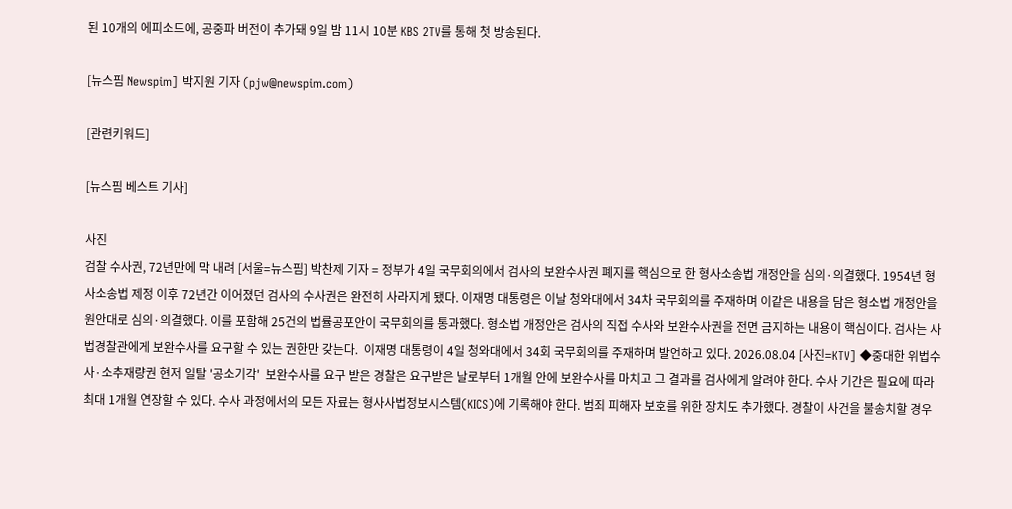된 10개의 에피소드에, 공중파 버전이 추가돼 9일 밤 11시 10분 KBS 2TV를 통해 첫 방송된다.

[뉴스핌 Newspim] 박지원 기자 (pjw@newspim.com)

[관련키워드]

[뉴스핌 베스트 기사]

사진
검찰 수사권, 72년만에 막 내려 [서울=뉴스핌] 박찬제 기자 = 정부가 4일 국무회의에서 검사의 보완수사권 폐지를 핵심으로 한 형사소송법 개정안을 심의·의결했다. 1954년 형사소송법 제정 이후 72년간 이어졌던 검사의 수사권은 완전히 사라지게 됐다. 이재명 대통령은 이날 청와대에서 34차 국무회의를 주재하며 이같은 내용을 담은 형소법 개정안을 원안대로 심의·의결했다. 이를 포함해 25건의 법률공포안이 국무회의를 통과했다. 형소법 개정안은 검사의 직접 수사와 보완수사권을 전면 금지하는 내용이 핵심이다. 검사는 사법경찰관에게 보완수사를 요구할 수 있는 권한만 갖는다.  이재명 대통령이 4일 청와대에서 34회 국무회의를 주재하며 발언하고 있다. 2026.08.04 [사진=KTV] ◆중대한 위법수사·소추재량권 현저 일탈 '공소기각'  보완수사를 요구 받은 경찰은 요구받은 날로부터 1개월 안에 보완수사를 마치고 그 결과를 검사에게 알려야 한다. 수사 기간은 필요에 따라 최대 1개월 연장할 수 있다. 수사 과정에서의 모든 자료는 형사사법정보시스템(KICS)에 기록해야 한다. 범죄 피해자 보호를 위한 장치도 추가했다. 경찰이 사건을 불송치할 경우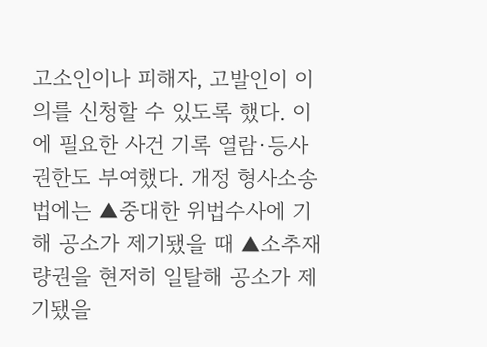고소인이나 피해자, 고발인이 이의를 신청할 수 있도록 했다. 이에 필요한 사건 기록 열람·등사 권한도 부여했다. 개정 형사소송법에는 ▲중대한 위법수사에 기해 공소가 제기됐을 때 ▲소추재량권을 현저히 일탈해 공소가 제기됐을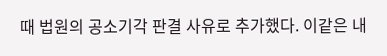때 법원의 공소기각 판결 사유로 추가했다. 이같은 내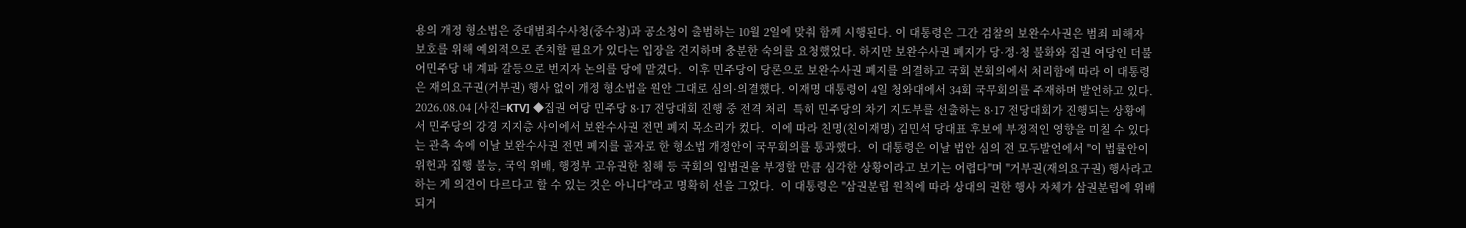용의 개정 형소법은 중대범죄수사청(중수청)과 공소청이 출범하는 10월 2일에 맞춰 함께 시행된다. 이 대통령은 그간 검찰의 보완수사권은 범죄 피해자 보호를 위해 예외적으로 존치할 필요가 있다는 입장을 견지하며 충분한 숙의를 요청했었다. 하지만 보완수사권 폐지가 당·정·청 불화와 집권 여당인 더불어민주당 내 계파 갈등으로 번지자 논의를 당에 맡겼다.  이후 민주당이 당론으로 보완수사권 폐지를 의결하고 국회 본회의에서 처리함에 따라 이 대통령은 재의요구권(거부권) 행사 없이 개정 형소법을 원안 그대로 심의·의결했다. 이재명 대통령이 4일 청와대에서 34회 국무회의를 주재하며 발언하고 있다. 2026.08.04 [사진=KTV] ◆집권 여당 민주당 8·17 전당대회 진행 중 전격 처리  특히 민주당의 차기 지도부를 선출하는 8·17 전당대회가 진행되는 상황에서 민주당의 강경 지지층 사이에서 보완수사권 전면 폐지 목소리가 컸다.  이에 따라 친명(친이재명) 김민석 당대표 후보에 부정적인 영향을 미칠 수 있다는 관측 속에 이날 보완수사권 전면 폐지를 골자로 한 형소법 개정안이 국무회의를 통과했다.  이 대통령은 이날 법안 심의 전 모두발언에서 "이 법률안이 위헌과 집행 불능, 국익 위배, 행정부 고유권한 침해 등 국회의 입법권을 부정할 만큼 심각한 상황이라고 보기는 어렵다"며 "거부권(재의요구권) 행사라고 하는 게 의견이 다르다고 할 수 있는 것은 아니다"라고 명확히 선을 그었다.  이 대통령은 "삼권분립 원칙에 따라 상대의 권한 행사 자체가 삼권분립에 위배되거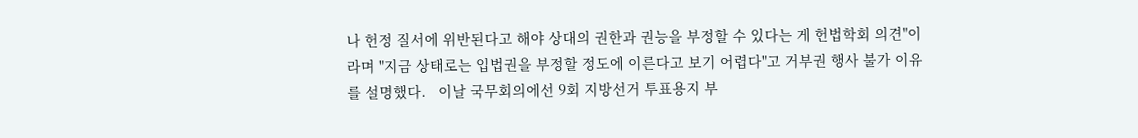나 헌정 질서에 위반된다고 해야 상대의 권한과 권능을 부정할 수 있다는 게 헌법학회 의견"이라며 "지금 상태로는 입법권을 부정할 정도에 이른다고 보기 어렵다"고 거부권 행사 불가 이유를 설명했다.   이날 국무회의에선 9회 지방선거 투표용지 부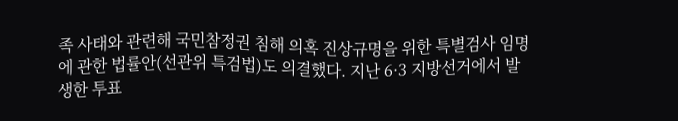족 사태와 관련해 국민참정권 침해 의혹 진상규명을 위한 특별검사 임명에 관한 법률안(선관위 특검법)도 의결했다. 지난 6·3 지방선거에서 발생한 투표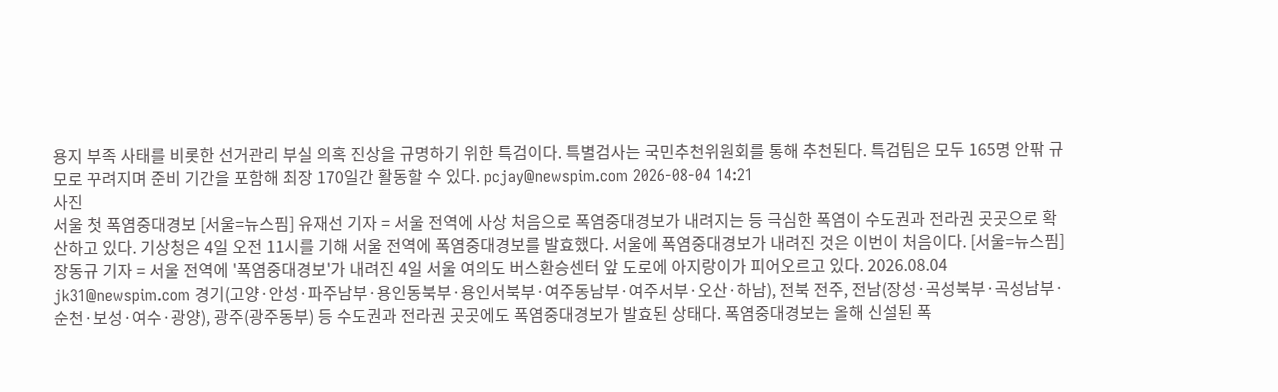용지 부족 사태를 비롯한 선거관리 부실 의혹 진상을 규명하기 위한 특검이다. 특별검사는 국민추천위원회를 통해 추천된다. 특검팀은 모두 165명 안팎 규모로 꾸려지며 준비 기간을 포함해 최장 170일간 활동할 수 있다. pcjay@newspim.com 2026-08-04 14:21
사진
서울 첫 폭염중대경보 [서울=뉴스핌] 유재선 기자 = 서울 전역에 사상 처음으로 폭염중대경보가 내려지는 등 극심한 폭염이 수도권과 전라권 곳곳으로 확산하고 있다. 기상청은 4일 오전 11시를 기해 서울 전역에 폭염중대경보를 발효했다. 서울에 폭염중대경보가 내려진 것은 이번이 처음이다. [서울=뉴스핌] 장동규 기자 = 서울 전역에 '폭염중대경보'가 내려진 4일 서울 여의도 버스환승센터 앞 도로에 아지랑이가 피어오르고 있다. 2026.08.04 jk31@newspim.com 경기(고양·안성·파주남부·용인동북부·용인서북부·여주동남부·여주서부·오산·하남), 전북 전주, 전남(장성·곡성북부·곡성남부·순천·보성·여수·광양), 광주(광주동부) 등 수도권과 전라권 곳곳에도 폭염중대경보가 발효된 상태다. 폭염중대경보는 올해 신설된 폭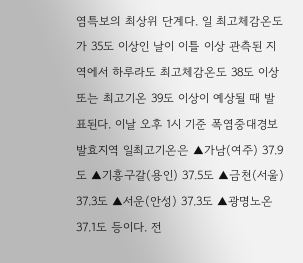염특보의 최상위 단계다. 일 최고체감온도가 35도 이상인 날이 이틀 이상 관측된 지역에서 하루라도 최고체감온도 38도 이상 또는 최고기온 39도 이상이 예상될 때 발표된다. 이날 오후 1시 기준 폭염중대경보 발효지역 일최고기온은 ▲가남(여주) 37.9도 ▲기흥구갈(용인) 37.5도 ▲금천(서울) 37.3도 ▲서운(안성) 37.3도 ▲광명노온 37.1도 등이다. 전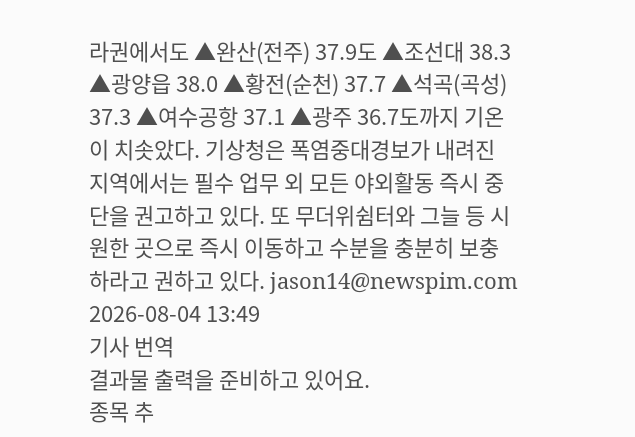라권에서도 ▲완산(전주) 37.9도 ▲조선대 38.3 ▲광양읍 38.0 ▲황전(순천) 37.7 ▲석곡(곡성) 37.3 ▲여수공항 37.1 ▲광주 36.7도까지 기온이 치솟았다. 기상청은 폭염중대경보가 내려진 지역에서는 필수 업무 외 모든 야외활동 즉시 중단을 권고하고 있다. 또 무더위쉼터와 그늘 등 시원한 곳으로 즉시 이동하고 수분을 충분히 보충하라고 권하고 있다. jason14@newspim.com 2026-08-04 13:49
기사 번역
결과물 출력을 준비하고 있어요.
종목 추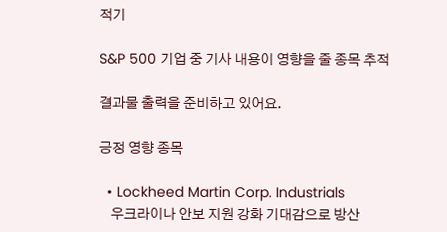적기

S&P 500 기업 중 기사 내용이 영향을 줄 종목 추적

결과물 출력을 준비하고 있어요.

긍정 영향 종목

  • Lockheed Martin Corp. Industrials
    우크라이나 안보 지원 강화 기대감으로 방산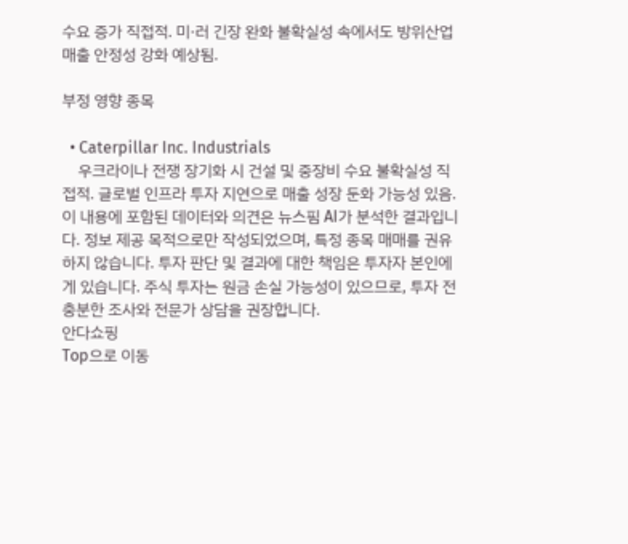수요 증가 직접적. 미·러 긴장 완화 불확실성 속에서도 방위산업 매출 안정성 강화 예상됨.

부정 영향 종목

  • Caterpillar Inc. Industrials
    우크라이나 전쟁 장기화 시 건설 및 중장비 수요 불확실성 직접적. 글로벌 인프라 투자 지연으로 매출 성장 둔화 가능성 있음.
이 내용에 포함된 데이터와 의견은 뉴스핌 AI가 분석한 결과입니다. 정보 제공 목적으로만 작성되었으며, 특정 종목 매매를 권유하지 않습니다. 투자 판단 및 결과에 대한 책임은 투자자 본인에게 있습니다. 주식 투자는 원금 손실 가능성이 있으므로, 투자 전 충분한 조사와 전문가 상담을 권장합니다.
안다쇼핑
Top으로 이동